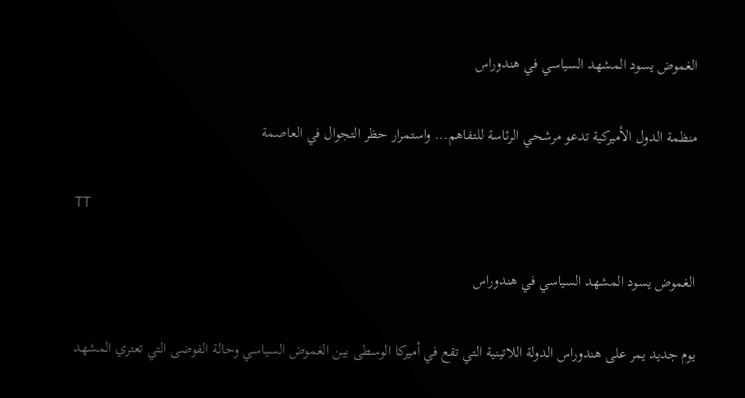الغموض يسود المشهد السياسي في هندوراس

منظمة الدول الأميركية تدعو مرشحي الرئاسة للتفاهم... واستمرار حظر التجوال في العاصمة

TT

الغموض يسود المشهد السياسي في هندوراس

يوم جديد يمر على هندوراس الدولة اللاتينية التي تقع في أميركا الوسطى بين الغموض السياسي وحالة الفوضى التي تعتري المشهد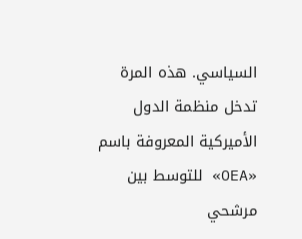السياسي. هذه المرة تدخل منظمة الدول الأميركية المعروفة باسم «OEA» للتوسط بين مرشحي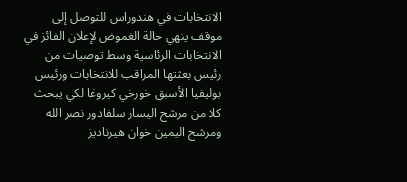الانتخابات في هندوراس للتوصل إلى موقف ينهي حالة الغموض لإعلان الفائز في الانتخابات الرئاسية وسط توصيات من رئيس بعثتها المراقب للانتخابات ورئيس بوليفيا الأسبق خورخي كيروغا لكي يبحث كلا من مرشح اليسار سلفادور نصر الله ومرشح اليمين خوان هيرناديز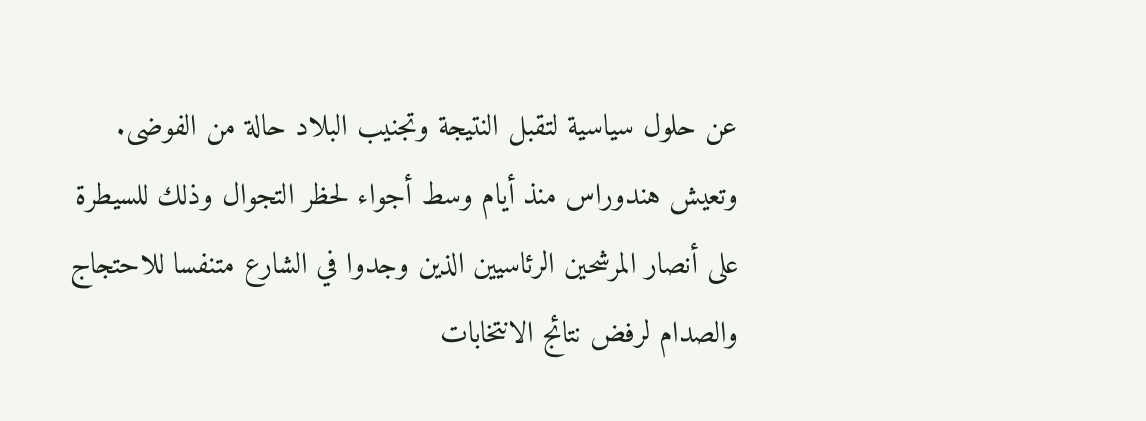عن حلول سياسية لتقبل النتيجة وتجنيب البلاد حالة من الفوضى.
وتعيش هندوراس منذ أيام وسط أجواء لحظر التجوال وذلك للسيطرة على أنصار المرشحين الرئاسيين الذين وجدوا في الشارع متنفسا للاحتجاج والصدام لرفض نتائج الانتخابات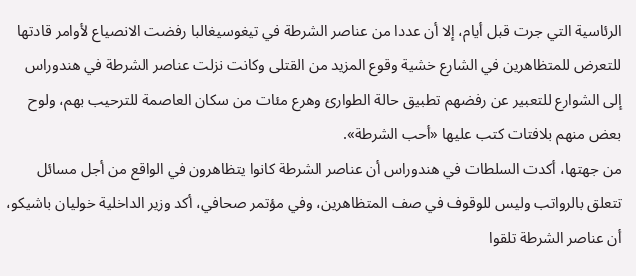الرئاسية التي جرت قبل أيام، إلا أن عددا من عناصر الشرطة في تيغوسيغالبا رفضت الانصياع لأوامر قادتها للتعرض للمتظاهرين في الشارع خشية وقوع المزيد من القتلى وكانت نزلت عناصر الشرطة في هندوراس إلى الشوارع للتعبير عن رفضهم تطبيق حالة الطوارئ وهرع مئات من سكان العاصمة للترحيب بهم، ولوح بعض منهم بلافتات كتب عليها «أحب الشرطة».
من جهتها، أكدت السلطات في هندوراس أن عناصر الشرطة كانوا يتظاهرون في الواقع من أجل مسائل تتعلق بالرواتب وليس للوقوف في صف المتظاهرين، وفي مؤتمر صحافي، أكد وزير الداخلية خوليان باشيكو، أن عناصر الشرطة تلقوا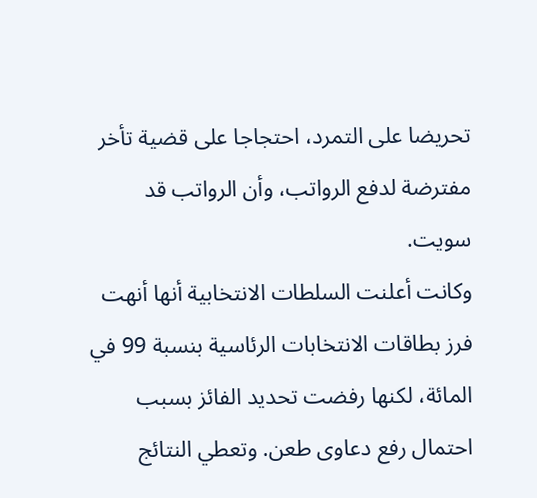تحريضا على التمرد، احتجاجا على قضية تأخر مفترضة لدفع الرواتب، وأن الرواتب قد سويت.
وكانت أعلنت السلطات الانتخابية أنها أنهت فرز بطاقات الانتخابات الرئاسية بنسبة 99 في المائة، لكنها رفضت تحديد الفائز بسبب احتمال رفع دعاوى طعن. وتعطي النتائج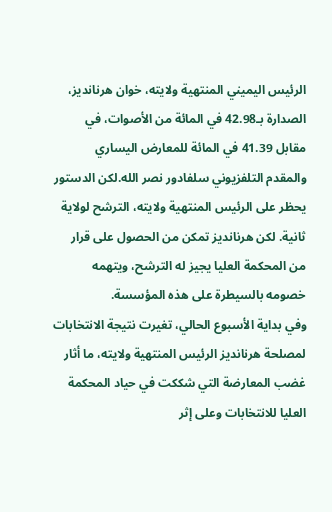الرئيس اليميني المنتهية ولايته، خوان هرنانديز، الصدارة بـ42.98 في المائة من الأصوات، في مقابل 41.39 في المائة للمعارض اليساري والمقدم التلفزيوني سلفادور نصر الله.لكن الدستور يحظر على الرئيس المنتهية ولايته، الترشح لولاية ثانية. لكن هرنانديز تمكن من الحصول على قرار من المحكمة العليا يجيز له الترشح، ويتهمه خصومه بالسيطرة على هذه المؤسسة.
وفي بداية الأسبوع الحالي، تغيرت نتيجة الانتخابات لمصلحة هرنانديز الرئيس المنتهية ولايته، ما أثار غضب المعارضة التي شككت في حياد المحكمة العليا للانتخابات وعلى إثر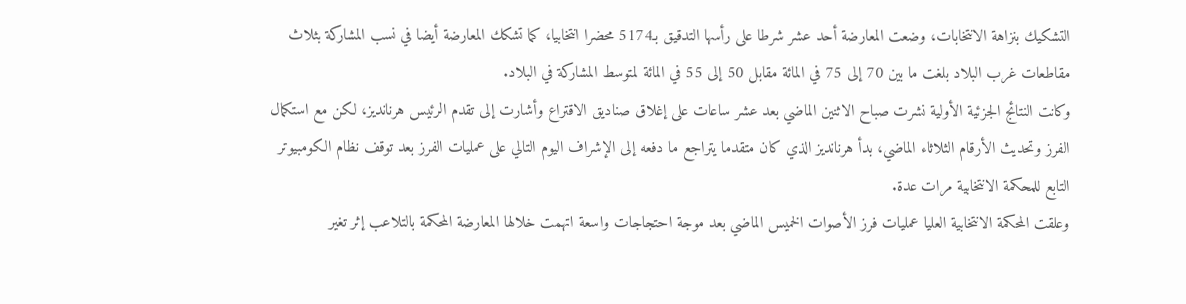التشكيك بنزاهة الانتخابات، وضعت المعارضة أحد عشر شرطا على رأسها التدقيق بـ5174 محضرا انتخابيا، كما تشكك المعارضة أيضا في نسب المشاركة بثلاث مقاطعات غرب البلاد بلغت ما بين 70 إلى 75 في المائة مقابل 50 إلى 55 في المائة لمتوسط المشاركة في البلاد.
وكانت النتائج الجزئية الأولية نشرت صباح الاثنين الماضي بعد عشر ساعات على إغلاق صناديق الاقتراع وأشارت إلى تقدم الرئيس هرنانديز، لكن مع استكمال الفرز وتحديث الأرقام الثلاثاء الماضي، بدأ هرنانديز الذي كان متقدما يتراجع ما دفعه إلى الإشراف اليوم التالي على عمليات الفرز بعد توقف نظام الكومبيوتر التابع للمحكمة الانتخابية مرات عدة.
وعلقت المحكمة الانتخابية العليا عمليات فرز الأصوات الخميس الماضي بعد موجة احتجاجات واسعة اتهمت خلالها المعارضة المحكمة بالتلاعب إثر تغير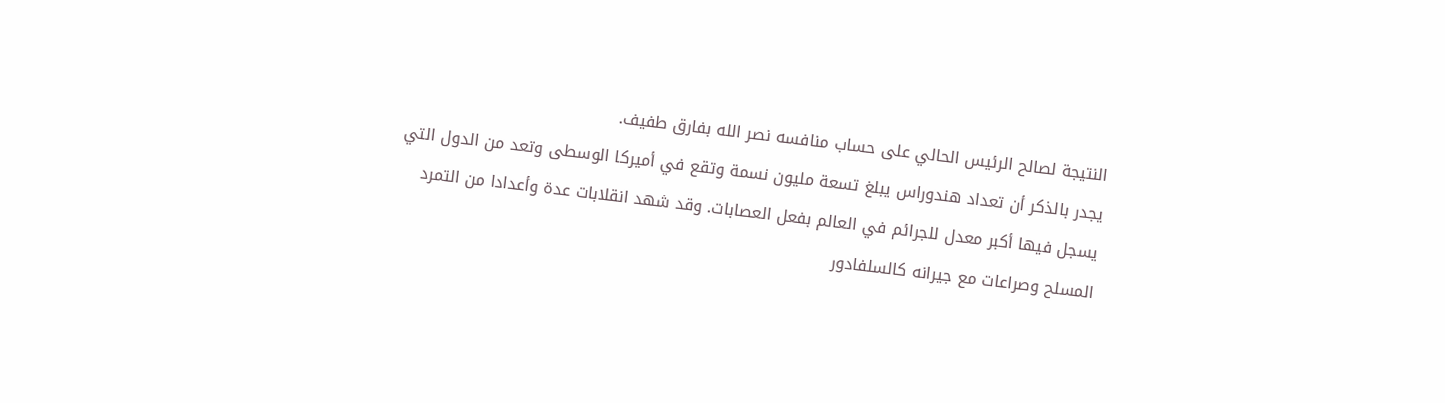النتيجة لصالح الرئيس الحالي على حساب منافسه نصر الله بفارق طفيف.
يجدر بالذكر أن تعداد هندوراس يبلغ تسعة مليون نسمة وتقع في أميركا الوسطى وتعد من الدول التي يسجل فيها أكبر معدل للجرائم في العالم بفعل العصابات. وقد شهد انقلابات عدة وأعدادا من التمرد المسلح وصراعات مع جيرانه كالسلفادور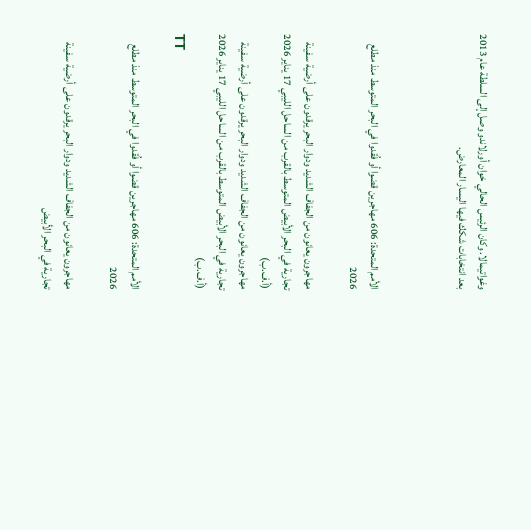وغواتيمالا. وكان الرئيس الحالي خوان أورلاندو وصل إلى السلطة عام 2013 بعد انتخابات شكك فيها اليسار المعارض.



الأمم المتحدة: 606 مهاجرين قضوا أو فُقدوا في البحر المتوسط منذ مطلع 2026

مهاجرون يعانون من الجفاف الشديد ودوار البحر يرقدون على أرضية سفينة تجارية في البحر الأبيض المتوسط بالقرب من الساحل الليبي 17 يناير 2026 (أ.ف.ب)
مهاجرون يعانون من الجفاف الشديد ودوار البحر يرقدون على أرضية سفينة تجارية في البحر الأبيض المتوسط بالقرب من الساحل الليبي 17 يناير 2026 (أ.ف.ب)
TT

الأمم المتحدة: 606 مهاجرين قضوا أو فُقدوا في البحر المتوسط منذ مطلع 2026

مهاجرون يعانون من الجفاف الشديد ودوار البحر يرقدون على أرضية سفينة تجارية في البحر الأبيض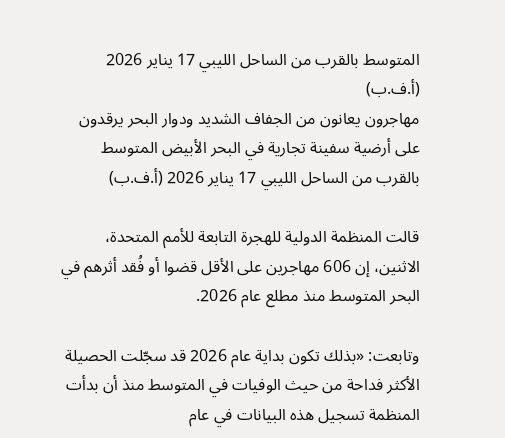المتوسط بالقرب من الساحل الليبي 17 يناير 2026 (أ.ف.ب)
مهاجرون يعانون من الجفاف الشديد ودوار البحر يرقدون على أرضية سفينة تجارية في البحر الأبيض المتوسط بالقرب من الساحل الليبي 17 يناير 2026 (أ.ف.ب)

قالت المنظمة الدولية للهجرة التابعة للأمم المتحدة، الاثنين، إن 606 مهاجرين على الأقل قضوا أو فُقد أثرهم في البحر المتوسط منذ مطلع عام 2026.

وتابعت: «بذلك تكون بداية عام 2026 قد سجّلت الحصيلة الأكثر فداحة من حيث الوفيات في المتوسط منذ أن بدأت المنظمة تسجيل هذه البيانات في عام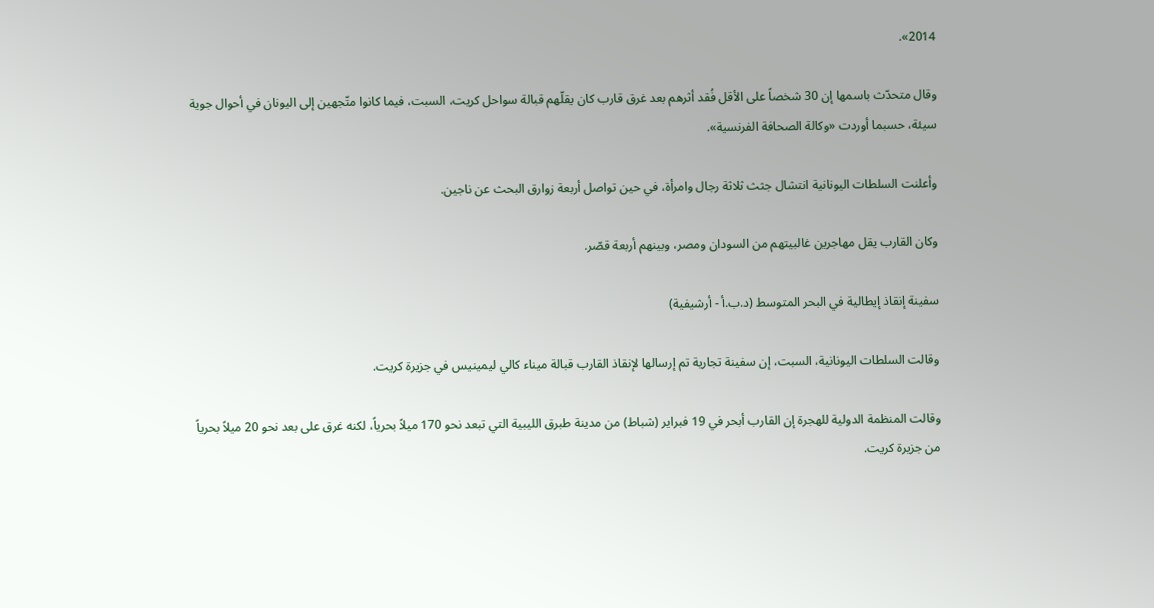2014».

وقال متحدّث باسمها إن 30 شخصاً على الأقل فُقد أثرهم بعد غرق قارب كان يقلّهم قبالة سواحل كريت، السبت، فيما كانوا متّجهين إلى اليونان في أحوال جوية سيئة، حسبما أوردت «وكالة الصحافة الفرنسية».

وأعلنت السلطات اليونانية انتشال جثث ثلاثة رجال وامرأة، في حين تواصل أربعة زوارق البحث عن ناجين.

وكان القارب يقل مهاجرين غالبيتهم من السودان ومصر، وبينهم أربعة قصّر.

سفينة إنقاذ إيطالية في البحر المتوسط (د.ب.أ - أرشيفية)

وقالت السلطات اليونانية، السبت، إن سفينة تجارية تم إرسالها لإنقاذ القارب قبالة ميناء كالي ليمينيس في جزيرة كريت.

وقالت المنظمة الدولية للهجرة إن القارب أبحر في 19 فبراير (شباط) من مدينة طبرق الليبية التي تبعد نحو 170 ميلاً بحرياً، لكنه غرق على بعد نحو 20 ميلاً بحرياً من جزيرة كريت.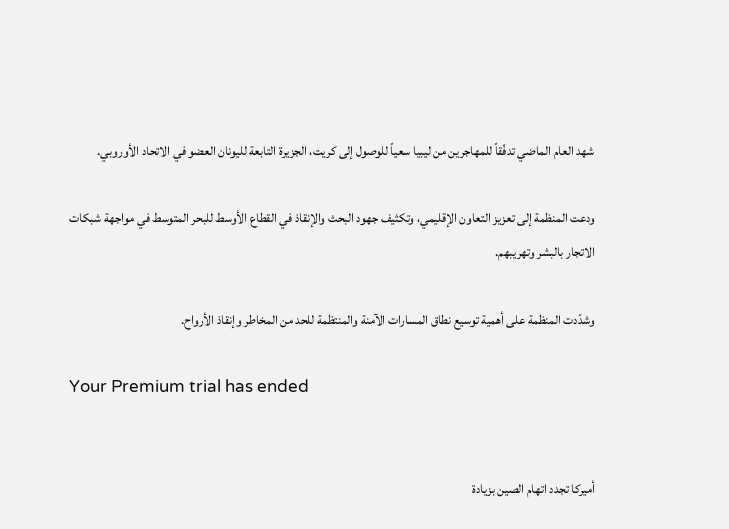شهد العام الماضي تدفّقاً للمهاجرين من ليبيا سعياً للوصول إلى كريت، الجزيرة التابعة لليونان العضو في الاتحاد الأوروبي.

ودعت المنظمة إلى تعزيز التعاون الإقليمي، وتكثيف جهود البحث والإنقاذ في القطاع الأوسط للبحر المتوسط في مواجهة شبكات الاتجار بالبشر وتهريبهم.

وشدّدت المنظمة على أهمية توسيع نطاق المسارات الآمنة والمنتظمة للحد من المخاطر وإنقاذ الأرواح.

Your Premium trial has ended


أميركا تجدد اتهام الصين بزيادة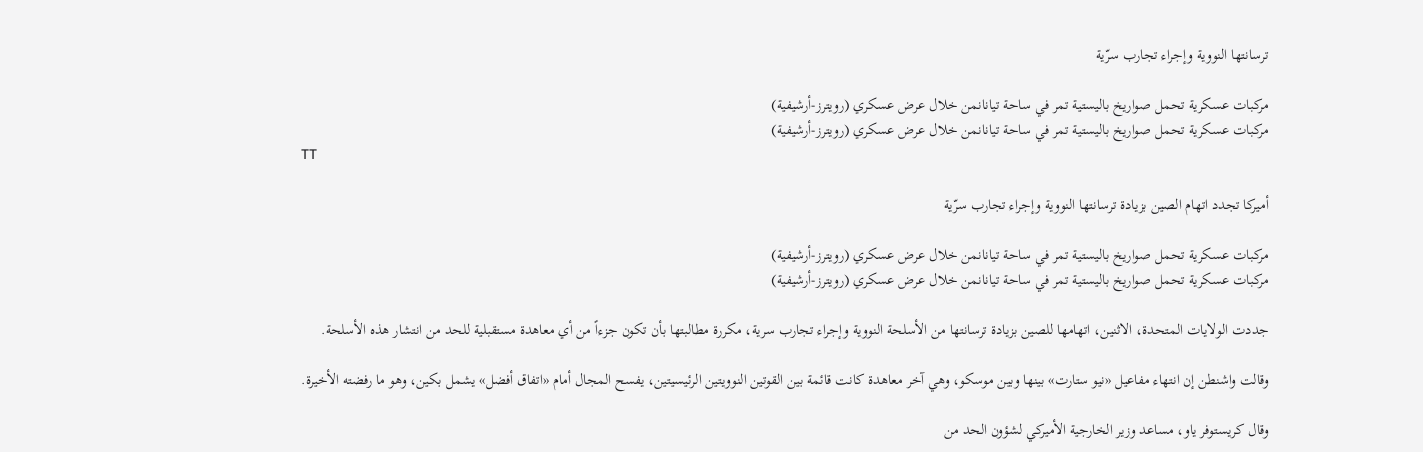ترسانتها النووية وإجراء تجارب سرّية

مركبات عسكرية تحمل صواريخ باليستية تمر في ساحة تيانانمن خلال عرض عسكري (رويترز-أرشيفية)
مركبات عسكرية تحمل صواريخ باليستية تمر في ساحة تيانانمن خلال عرض عسكري (رويترز-أرشيفية)
TT

أميركا تجدد اتهام الصين بزيادة ترسانتها النووية وإجراء تجارب سرّية

مركبات عسكرية تحمل صواريخ باليستية تمر في ساحة تيانانمن خلال عرض عسكري (رويترز-أرشيفية)
مركبات عسكرية تحمل صواريخ باليستية تمر في ساحة تيانانمن خلال عرض عسكري (رويترز-أرشيفية)

جددت الولايات المتحدة، الاثنين، اتهامها للصين بزيادة ترسانتها من الأسلحة النووية وإجراء تجارب سرية، مكررة مطالبتها بأن تكون جزءاً من أي معاهدة مستقبلية للحد من انتشار هذه الأسلحة.

وقالت واشنطن إن انتهاء مفاعيل «نيو ستارت» بينها وبين موسكو، وهي آخر معاهدة كانت قائمة بين القوتين النوويتين الرئيسيتين، يفسح المجال أمام «اتفاق أفضل» يشمل بكين، وهو ما رفضته الأخيرة.

وقال كريستوفر ياو، مساعد وزير الخارجية الأميركي لشؤون الحد من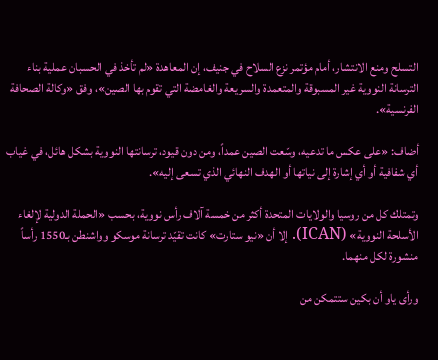التسلح ومنع الانتشار، أمام مؤتمر نزع السلاح في جنيف، إن المعاهدة «لم تأخذ في الحسبان عملية بناء الترسانة النووية غير المسبوقة والمتعمدة والسريعة والغامضة التي تقوم بها الصين»، وفق «وكالة الصحافة الفرنسية».

أضاف: «على عكس ما تدعيه، وسّعت الصين عمداً، ومن دون قيود، ترسانتها النووية بشكل هائل، في غياب أي شفافية أو أي إشارة إلى نياتها أو الهدف النهائي الذي تسعى إليه».

وتمتلك كل من روسيا والولايات المتحدة أكثر من خمسة آلاف رأس نووية، بحسب «الحملة الدولية لإلغاء الأسلحة النووية» (ICAN). إلا أن «نيو ستارت» كانت تقيّد ترسانة موسكو وواشنطن بـ1550 رأساً منشورة لكل منهما.

ورأى ياو أن بكين ستتمكن من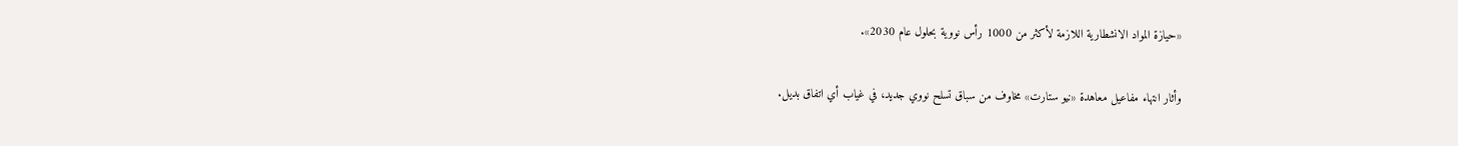«حيازة المواد الانشطارية اللازمة لأكثر من 1000 رأس نووية بحلول عام 2030».

وأثار انتهاء مفاعيل معاهدة «نيو ستارت» مخاوف من سباق تسلح نووي جديد، في غياب أي اتفاق بديل.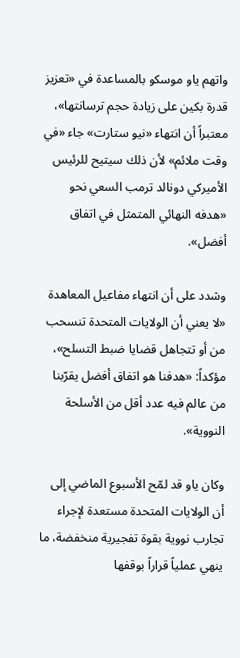واتهم ياو موسكو بالمساعدة في «تعزيز قدرة بكين على زيادة حجم ترسانتها»، معتبراً أن انتهاء «نيو ستارت» جاء «في وقت ملائم» لأن ذلك سيتيح للرئيس الأميركي دونالد ترمب السعي نحو «هدفه النهائي المتمثل في اتفاق أفضل».

وشدد على أن انتهاء مفاعيل المعاهدة «لا يعني أن الولايات المتحدة تنسحب من أو تتجاهل قضايا ضبط التسلح»، مؤكداً: «هدفنا هو اتفاق أفضل يقرّبنا من عالم فيه عدد أقل من الأسلحة النووية».

وكان ياو قد لمّح الأسبوع الماضي إلى أن الولايات المتحدة مستعدة لإجراء تجارب نووية بقوة تفجيرية منخفضة، ما ينهي عملياً قراراً بوقفها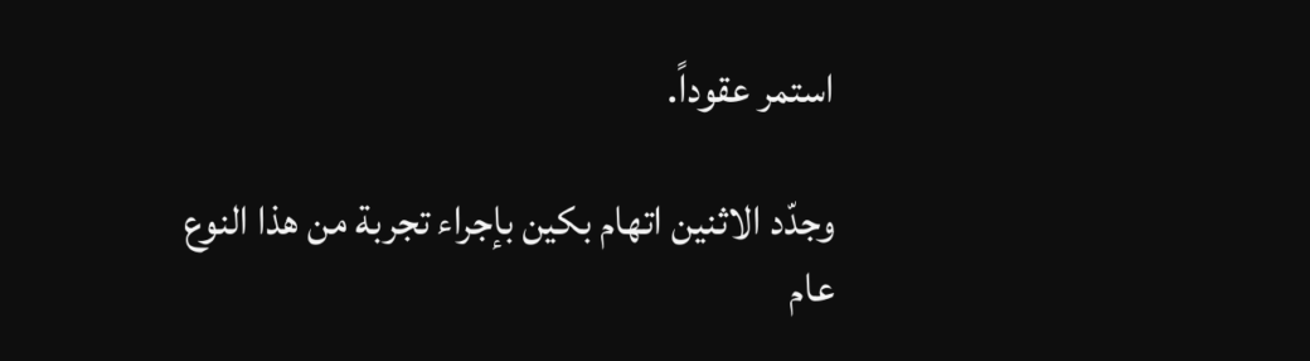استمر عقوداً.

وجدّد الاثنين اتهام بكين بإجراء تجربة من هذا النوع عام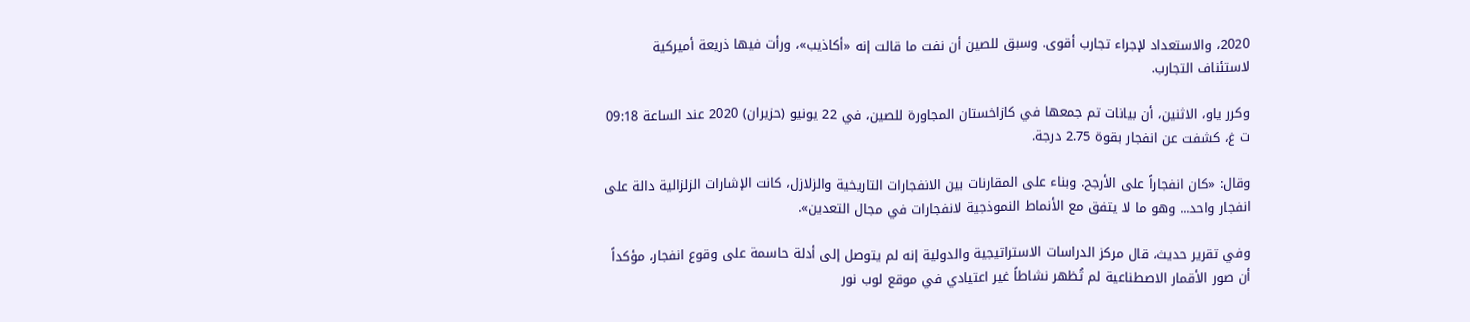2020، والاستعداد لإجراء تجارب أقوى. وسبق للصين أن نفت ما قالت إنه «أكاذيب»، ورأت فيها ذريعة أميركية لاستئناف التجارب.

وكرر ياو، الاثنين، أن بيانات تم جمعها في كازاخستان المجاورة للصين، في 22 يونيو (حزيران) 2020 عند الساعة 09:18 ت غ، كشفت عن انفجار بقوة 2.75 درجة.

وقال: «كان انفجاراً على الأرجح. وبناء على المقارنات بين الانفجارات التاريخية والزلازل، كانت الإشارات الزلزالية دالة على انفجار واحد... وهو ما لا يتفق مع الأنماط النموذجية لانفجارات في مجال التعدين».

وفي تقرير حديث، قال مركز الدراسات الاستراتيجية والدولية إنه لم يتوصل إلى أدلة حاسمة على وقوع انفجار، مؤكداً أن صور الأقمار الاصطناعية لم تُظهر نشاطاً غير اعتيادي في موقع لوب نور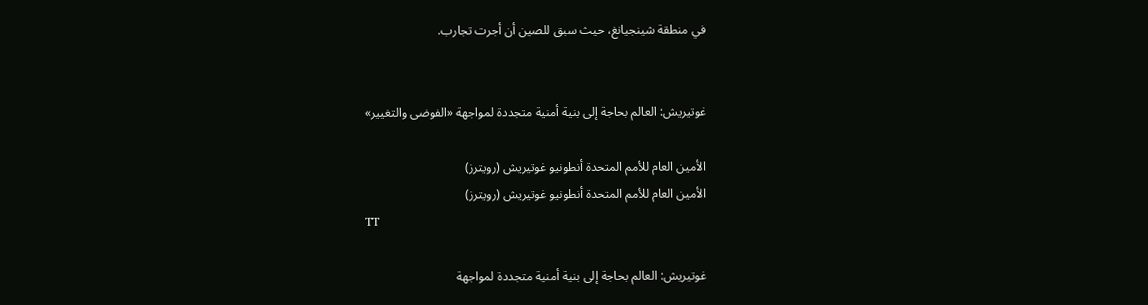في منطقة شينجيانغ، حيث سبق للصين أن أجرت تجارب.


غوتيريش: العالم بحاجة إلى بنية أمنية متجددة لمواجهة «الفوضى والتغيير»

الأمين العام للأمم المتحدة أنطونيو غوتيريش (رويترز)
الأمين العام للأمم المتحدة أنطونيو غوتيريش (رويترز)
TT

غوتيريش: العالم بحاجة إلى بنية أمنية متجددة لمواجهة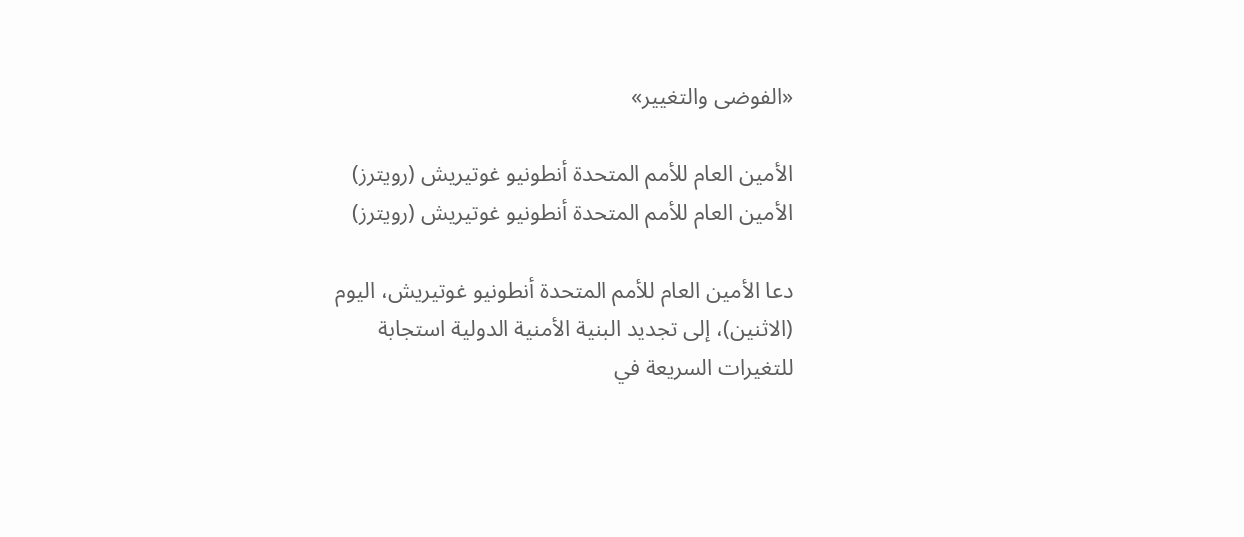«الفوضى والتغيير»

الأمين العام للأمم المتحدة أنطونيو غوتيريش (رويترز)
الأمين العام للأمم المتحدة أنطونيو غوتيريش (رويترز)

دعا الأمين العام للأمم المتحدة أنطونيو غوتيريش، اليوم (الاثنين)، إلى تجديد ‌البنية الأمنية الدولية ‌استجابة للتغيرات ‌السريعة في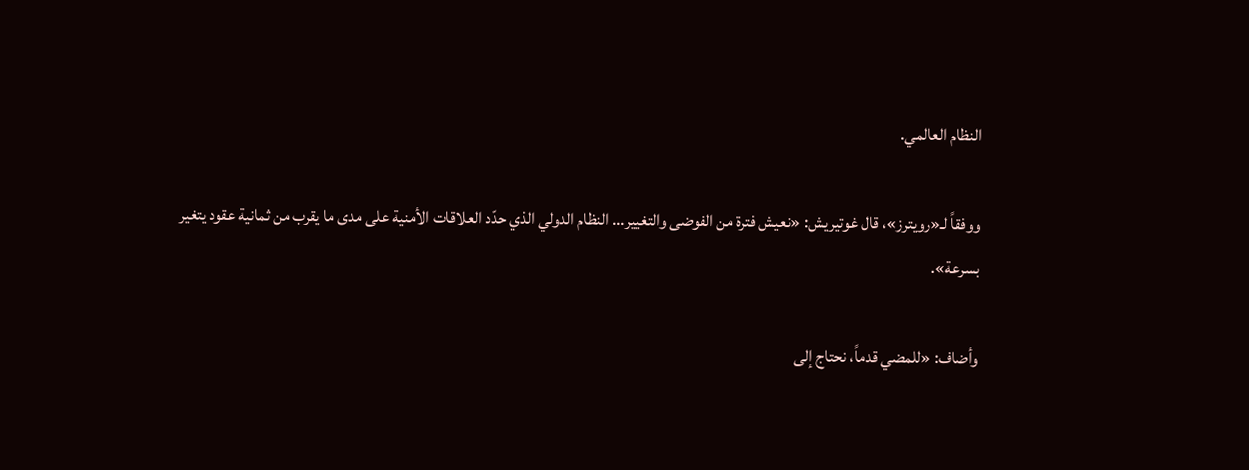النظام العالمي.

ووفقاً لـ«رويترز»، قال غوتيريش: «نعيش فترة من الفوضى والتغيير... النظام الدولي الذي حدّد ‌العلاقات ‌الأمنية على ‌مدى ما ‌يقرب من ثمانية عقود يتغير بسرعة».

وأضاف: «للمضي قدماً، ‌نحتاج إلى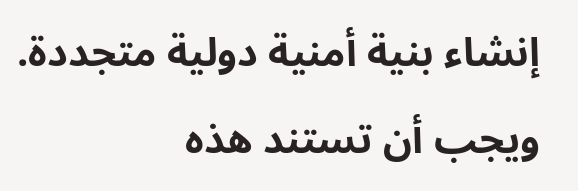إنشاء بنية أمنية دولية متجددة. ويجب أن تستند هذه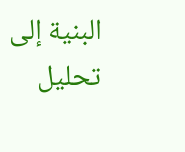البنية إلى تحليل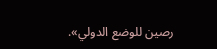رصين للوضع الدولي».